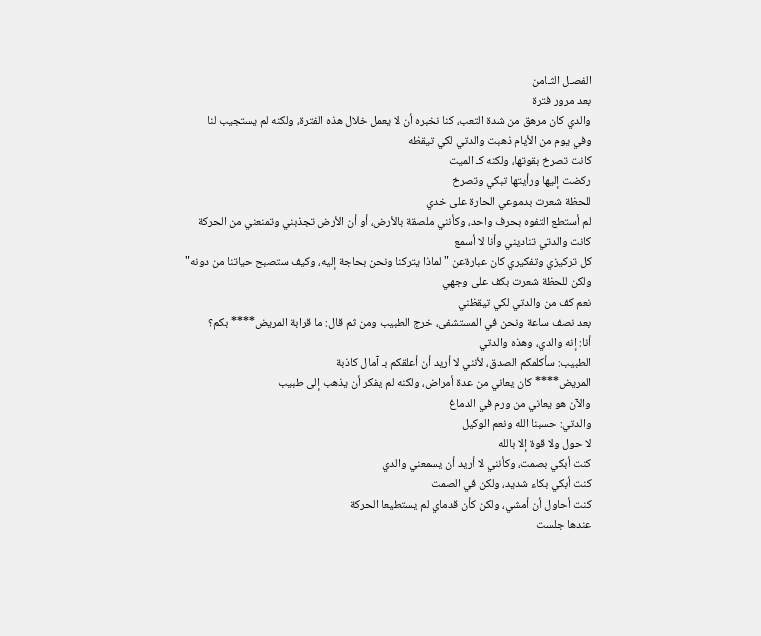الفصـل الثـامن
بعد مرور فترة
والدي كان مرهق من شدة التعب، كنا نخبره أن لا يعمل خلال هذه الفترة، ولكنه لم يستجيب لنا
وفي يوم من الأيام ذهبت والدتي لكي تيقظه
كانت تصرخ بقوتها، ولكنه كـ الميت
ركضت إليها ورأيتها تبكي وتصرخ
للحظة شعرت بدموعي الحارة على خدي
لم أستطع التفوه بحرف واحد، وكأنني ملصقة بالأرض، أو أن الأرض تجذبني وتمنعني من الحركة
كانت والدتي تناديني وأنا لا أسمع
كل تركيزي وتفكيري كان عبارةعن "لماذا يتركنا ونحن بحاجة إليه، وكيف ستصبح حياتنا من دونه"
ولكن للحظة شعرت بكف على وجهي
نعم كف من والدتي لكي تيقظني
بعد نصف ساعة ونحن في المستشفى، خرج الطبيب ومن ثم قال: ما قرابة المريض**** بكم؟
أنا: إنه والدي، وهذه والدتي
الطبيب: سأكلمكم الصدق، لأنني لا أريد أن أعلقكم بـ آمال كاذبة
المريض**** كان يعاني من عدة أمراض، ولكنه لم يفكر أن يذهب إلى طبيب
والآن هو يعاني من ورم في الدماغ
والدتي: حسبنا الله ونعم الوكيل
لا حول ولا قوة إلا بالله
كنت أبكي بصمت، وكأنني لا أريد أن يسمعني والدي
كنت أبكي بكاء شديد، ولكن في الصمت
كنت أحاول أن أمشي، ولكن كأن قدماي لم يستطيعا الحركة
عندها جلست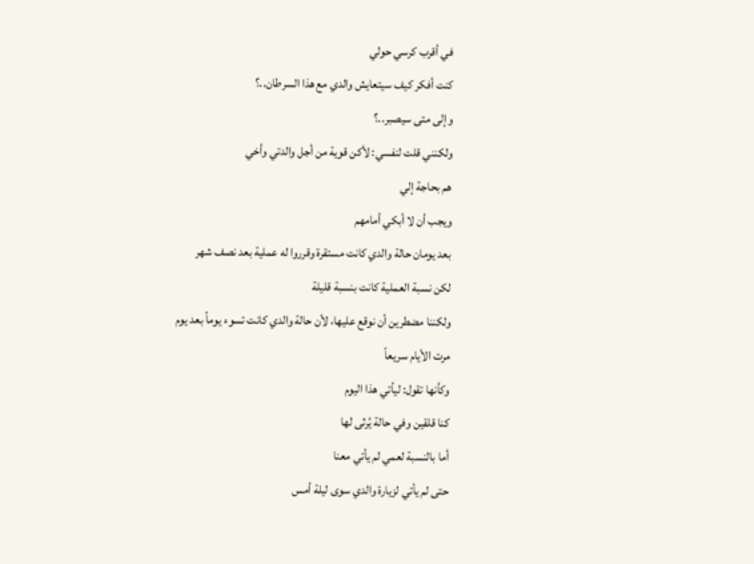في أقرب كرسي حولي
كنت أفكر كيف سيتعايش والدي مع هذا السرطان..؟
وإلى متى سيصبر..؟
ولكنني قلت لنفسي: لأكن قوية من أجل والدتي وأخي
هم بحاجة إلي
ويجب أن لا أبكي أمامهم
بعد يومان حالة والدي كانت مستقرة وقرروا له عملية بعد نصف شهر
لكن نسبة العملية كانت بنسبة قليلة
ولكننا مضطرين أن نوقع عليها، لأن حالة والدي كانت تسوء يوماً بعد يوم
مرت الأيام سريعاً
وكأنها تقول: ليأتي هذا اليوم
كنا قلقين وفي حالة يُرثى لها
أما بالنسبة لعمي لم يأتي معنا
حتى لم يأتي لزيارة والدي سوى ليلة أمس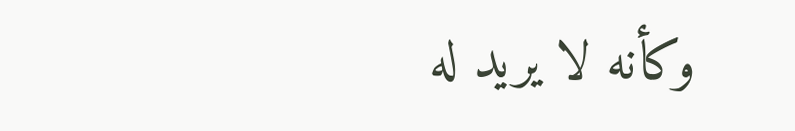وكأنه لا يريد له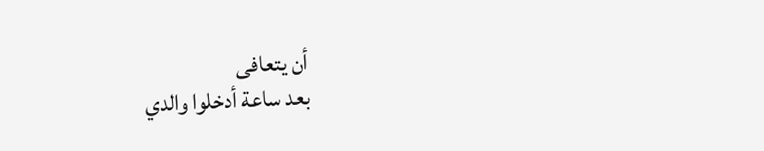أن يتعافى
بعد ساعة أدخلوا والدي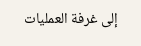إلى غرفة العمليات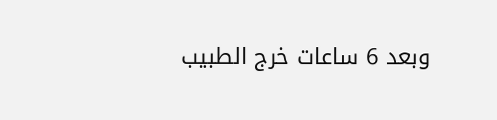وبعد 6 ساعات خرج الطبيب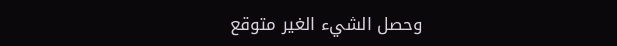وحصل الشيء الغير متوقع